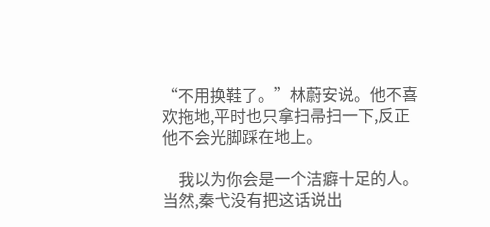“不用换鞋了。”林蔚安说。他不喜欢拖地,平时也只拿扫帚扫一下,反正他不会光脚踩在地上。

    我以为你会是一个洁癖十足的人。当然,秦弋没有把这话说出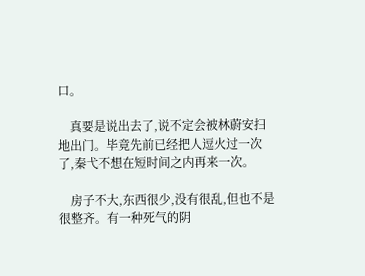口。

    真要是说出去了,说不定会被林蔚安扫地出门。毕竟先前已经把人逗火过一次了,秦弋不想在短时间之内再来一次。

    房子不大,东西很少,没有很乱,但也不是很整齐。有一种死气的阴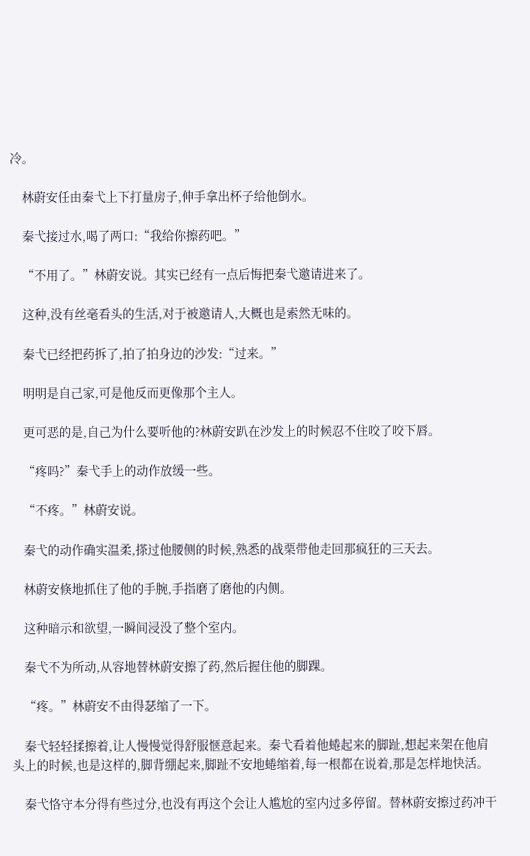冷。

    林蔚安任由秦弋上下打量房子,伸手拿出杯子给他倒水。

    秦弋接过水,喝了两口:“我给你擦药吧。”

    “不用了。”林蔚安说。其实已经有一点后悔把秦弋邀请进来了。

    这种,没有丝毫看头的生活,对于被邀请人,大概也是索然无味的。

    秦弋已经把药拆了,拍了拍身边的沙发:“过来。”

    明明是自己家,可是他反而更像那个主人。

    更可恶的是,自己为什么要听他的?林蔚安趴在沙发上的时候忍不住咬了咬下唇。

    “疼吗?”秦弋手上的动作放缓一些。

    “不疼。”林蔚安说。

    秦弋的动作确实温柔,搽过他腰侧的时候,熟悉的战栗带他走回那疯狂的三天去。

    林蔚安倏地抓住了他的手腕,手指磨了磨他的内侧。

    这种暗示和欲望,一瞬间浸没了整个室内。

    秦弋不为所动,从容地替林蔚安擦了药,然后握住他的脚踝。

    “疼。”林蔚安不由得瑟缩了一下。

    秦弋轻轻揉擦着,让人慢慢觉得舒服惬意起来。秦弋看着他蜷起来的脚趾,想起来架在他肩头上的时候,也是这样的,脚背绷起来,脚趾不安地蜷缩着,每一根都在说着,那是怎样地快活。

    秦弋恪守本分得有些过分,也没有再这个会让人尴尬的室内过多停留。替林蔚安擦过药冲干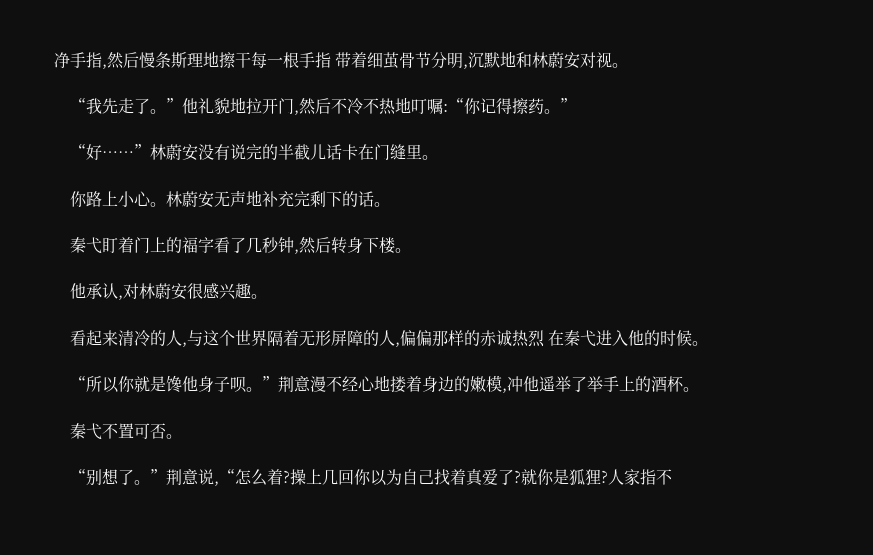净手指,然后慢条斯理地擦干每一根手指 带着细茧骨节分明,沉默地和林蔚安对视。

    “我先走了。”他礼貌地拉开门,然后不冷不热地叮嘱:“你记得擦药。”

    “好……”林蔚安没有说完的半截儿话卡在门缝里。

    你路上小心。林蔚安无声地补充完剩下的话。

    秦弋盯着门上的福字看了几秒钟,然后转身下楼。

    他承认,对林蔚安很感兴趣。

    看起来清冷的人,与这个世界隔着无形屏障的人,偏偏那样的赤诚热烈 在秦弋进入他的时候。

    “所以你就是馋他身子呗。”荆意漫不经心地搂着身边的嫩模,冲他遥举了举手上的酒杯。

    秦弋不置可否。

    “别想了。”荆意说,“怎么着?操上几回你以为自己找着真爱了?就你是狐狸?人家指不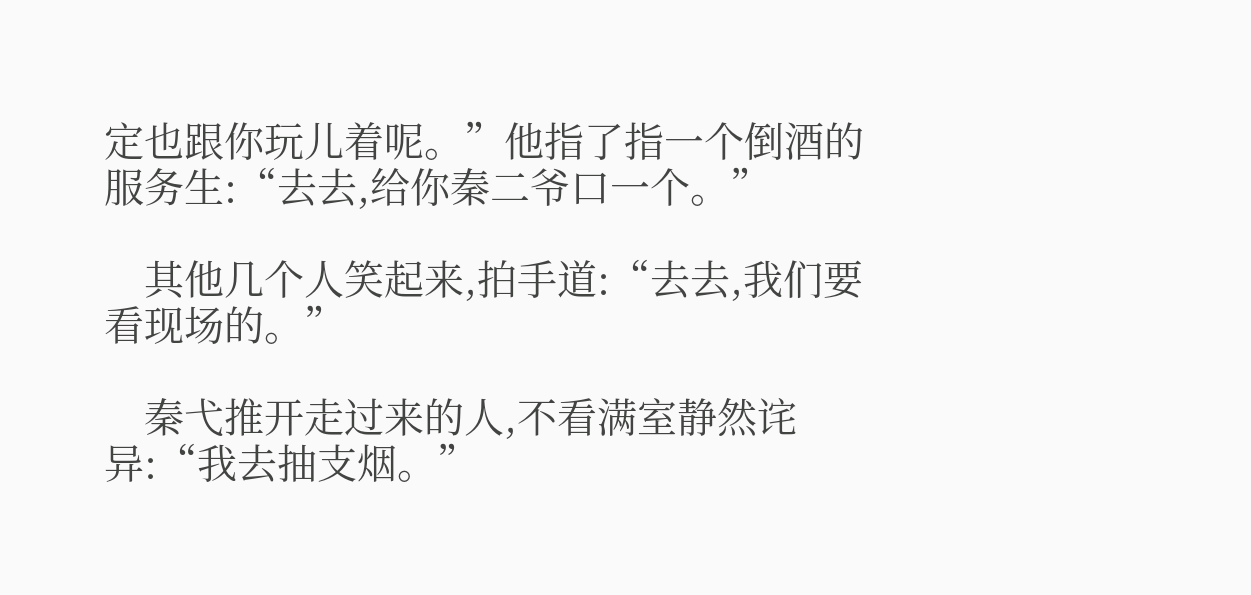定也跟你玩儿着呢。”他指了指一个倒酒的服务生:“去去,给你秦二爷口一个。”

    其他几个人笑起来,拍手道:“去去,我们要看现场的。”

    秦弋推开走过来的人,不看满室静然诧异:“我去抽支烟。”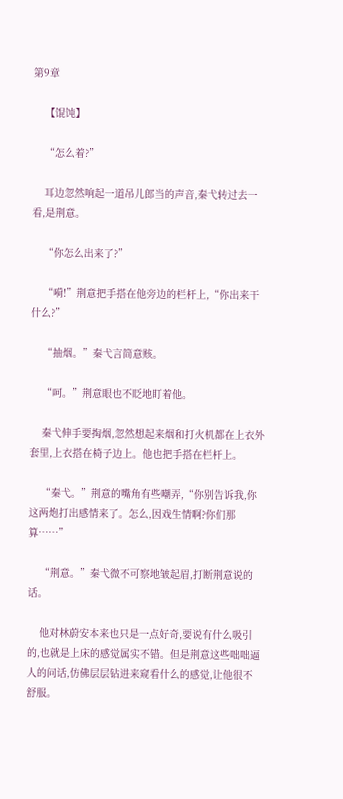第9章

    【馄饨】

    “怎么着?”

    耳边忽然响起一道吊儿郎当的声音,秦弋转过去一看,是荆意。

    “你怎么出来了?”

    “嗬!”荆意把手搭在他旁边的栏杆上,“你出来干什么?”

    “抽烟。”秦弋言简意赅。

    “呵。”荆意眼也不眨地盯着他。

    秦弋伸手要掏烟,忽然想起来烟和打火机都在上衣外套里,上衣搭在椅子边上。他也把手搭在栏杆上。

    “秦弋。”荆意的嘴角有些嘲弄,“你别告诉我,你这两炮打出感情来了。怎么,因戏生情啊?你们那算……”

    “荆意。”秦弋微不可察地皱起眉,打断荆意说的话。

    他对林蔚安本来也只是一点好奇,要说有什么吸引的,也就是上床的感觉属实不错。但是荆意这些咄咄逼人的问话,仿佛层层钻进来窥看什么的感觉,让他很不舒服。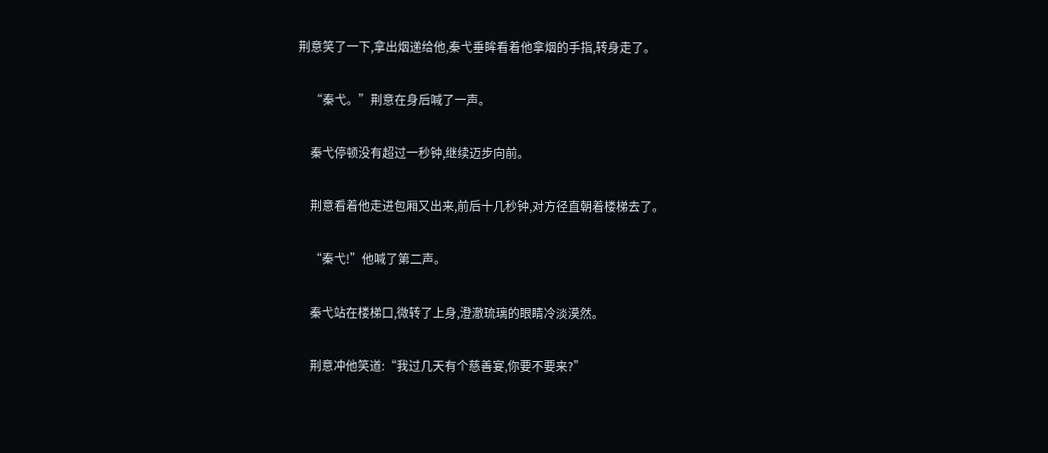荆意笑了一下,拿出烟递给他,秦弋垂眸看着他拿烟的手指,转身走了。

    “秦弋。”荆意在身后喊了一声。

    秦弋停顿没有超过一秒钟,继续迈步向前。

    荆意看着他走进包厢又出来,前后十几秒钟,对方径直朝着楼梯去了。

    “秦弋!”他喊了第二声。

    秦弋站在楼梯口,微转了上身,澄澈琉璃的眼睛冷淡漠然。

    荆意冲他笑道:“我过几天有个慈善宴,你要不要来?”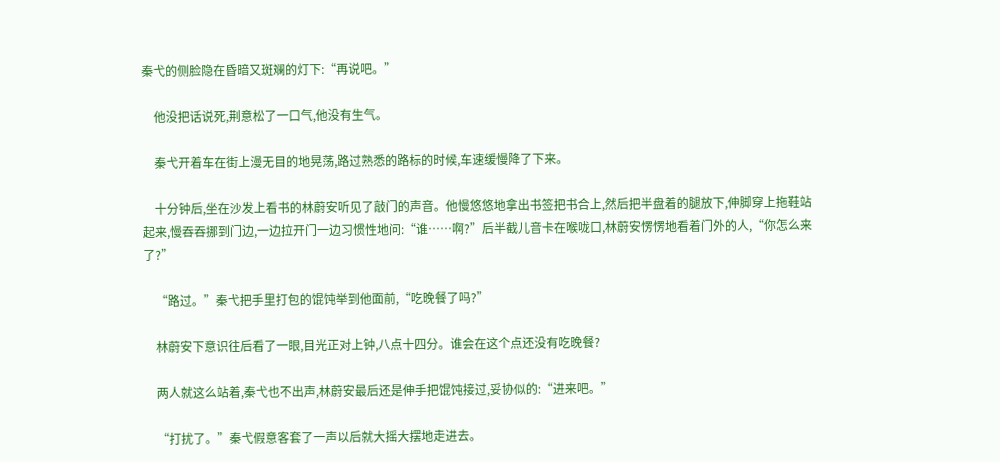秦弋的侧脸隐在昏暗又斑斓的灯下:“再说吧。”

    他没把话说死,荆意松了一口气,他没有生气。

    秦弋开着车在街上漫无目的地晃荡,路过熟悉的路标的时候,车速缓慢降了下来。

    十分钟后,坐在沙发上看书的林蔚安听见了敲门的声音。他慢悠悠地拿出书签把书合上,然后把半盘着的腿放下,伸脚穿上拖鞋站起来,慢吞吞挪到门边,一边拉开门一边习惯性地问:“谁……啊?”后半截儿音卡在喉咙口,林蔚安愣愣地看着门外的人,“你怎么来了?”

    “路过。”秦弋把手里打包的馄饨举到他面前,“吃晚餐了吗?”

    林蔚安下意识往后看了一眼,目光正对上钟,八点十四分。谁会在这个点还没有吃晚餐?

    两人就这么站着,秦弋也不出声,林蔚安最后还是伸手把馄饨接过,妥协似的:“进来吧。”

    “打扰了。”秦弋假意客套了一声以后就大摇大摆地走进去。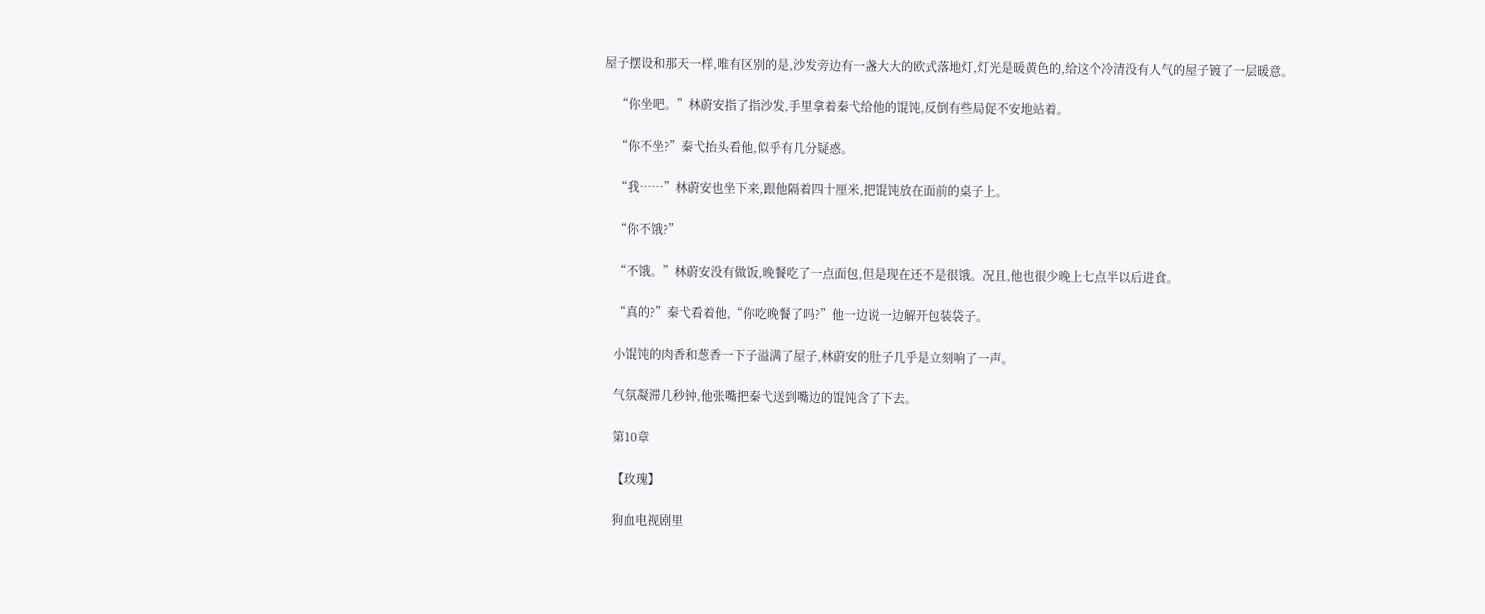屋子摆设和那天一样,唯有区别的是,沙发旁边有一盏大大的欧式落地灯,灯光是暖黄色的,给这个冷清没有人气的屋子镀了一层暖意。

    “你坐吧。”林蔚安指了指沙发,手里拿着秦弋给他的馄饨,反倒有些局促不安地站着。

    “你不坐?”秦弋抬头看他,似乎有几分疑惑。

    “我……”林蔚安也坐下来,跟他隔着四十厘米,把馄饨放在面前的桌子上。

    “你不饿?”

    “不饿。”林蔚安没有做饭,晚餐吃了一点面包,但是现在还不是很饿。况且,他也很少晚上七点半以后进食。

    “真的?”秦弋看着他,“你吃晚餐了吗?”他一边说一边解开包装袋子。

    小馄饨的肉香和葱香一下子溢满了屋子,林蔚安的肚子几乎是立刻响了一声。

    气氛凝滞几秒钟,他张嘴把秦弋送到嘴边的馄饨含了下去。

    第10章

    【玫瑰】

    狗血电视剧里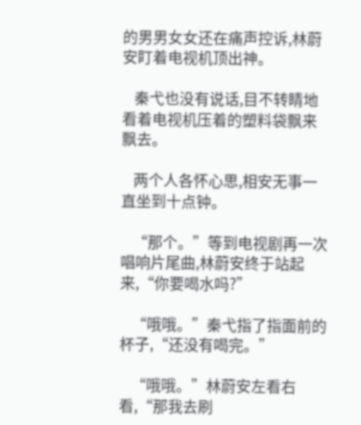的男男女女还在痛声控诉,林蔚安盯着电视机顶出神。

    秦弋也没有说话,目不转睛地看着电视机压着的塑料袋飘来飘去。

    两个人各怀心思,相安无事一直坐到十点钟。

    “那个。”等到电视剧再一次唱响片尾曲,林蔚安终于站起来,“你要喝水吗?”

    “哦哦。”秦弋指了指面前的杯子,“还没有喝完。”

    “哦哦。”林蔚安左看右看,“那我去刷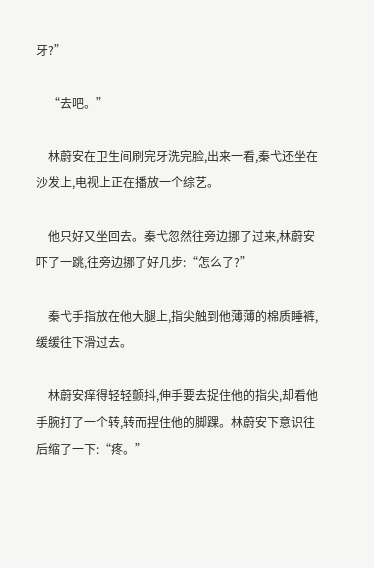牙?”

    “去吧。”

    林蔚安在卫生间刷完牙洗完脸,出来一看,秦弋还坐在沙发上,电视上正在播放一个综艺。

    他只好又坐回去。秦弋忽然往旁边挪了过来,林蔚安吓了一跳,往旁边挪了好几步:“怎么了?”

    秦弋手指放在他大腿上,指尖触到他薄薄的棉质睡裤,缓缓往下滑过去。

    林蔚安痒得轻轻颤抖,伸手要去捉住他的指尖,却看他手腕打了一个转,转而捏住他的脚踝。林蔚安下意识往后缩了一下:“疼。”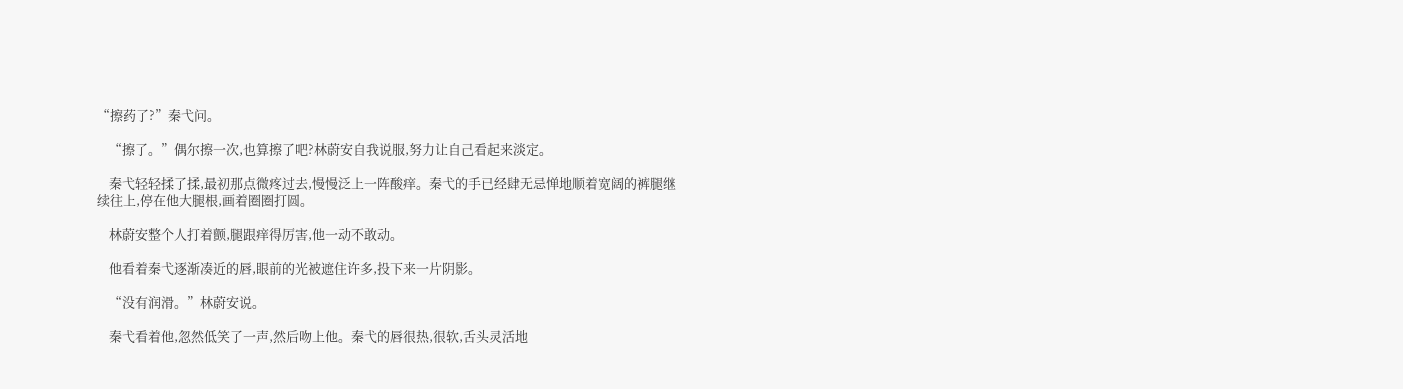“擦药了?”秦弋问。

    “擦了。”偶尔擦一次,也算擦了吧?林蔚安自我说服,努力让自己看起来淡定。

    秦弋轻轻揉了揉,最初那点微疼过去,慢慢泛上一阵酸痒。秦弋的手已经肆无忌惮地顺着宽阔的裤腿继续往上,停在他大腿根,画着圈圈打圆。

    林蔚安整个人打着颤,腿跟痒得厉害,他一动不敢动。

    他看着秦弋逐渐凑近的唇,眼前的光被遮住许多,投下来一片阴影。

    “没有润滑。”林蔚安说。

    秦弋看着他,忽然低笑了一声,然后吻上他。秦弋的唇很热,很软,舌头灵活地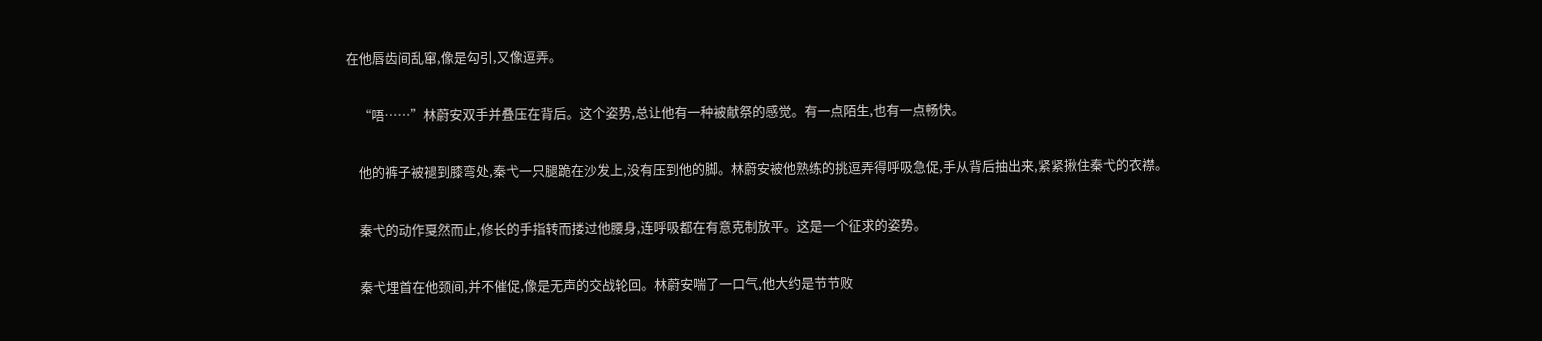在他唇齿间乱窜,像是勾引,又像逗弄。

    “唔……”林蔚安双手并叠压在背后。这个姿势,总让他有一种被献祭的感觉。有一点陌生,也有一点畅快。

    他的裤子被褪到膝弯处,秦弋一只腿跪在沙发上,没有压到他的脚。林蔚安被他熟练的挑逗弄得呼吸急促,手从背后抽出来,紧紧揪住秦弋的衣襟。

    秦弋的动作戛然而止,修长的手指转而搂过他腰身,连呼吸都在有意克制放平。这是一个征求的姿势。

    秦弋埋首在他颈间,并不催促,像是无声的交战轮回。林蔚安喘了一口气,他大约是节节败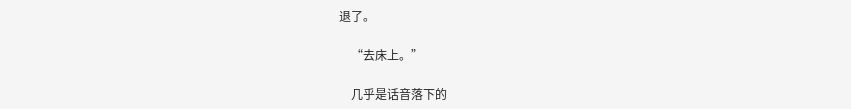退了。

    “去床上。”

    几乎是话音落下的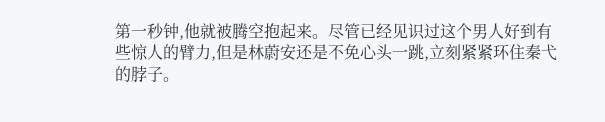第一秒钟,他就被腾空抱起来。尽管已经见识过这个男人好到有些惊人的臂力,但是林蔚安还是不免心头一跳,立刻紧紧环住秦弋的脖子。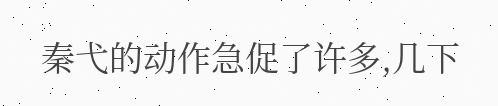秦弋的动作急促了许多,几下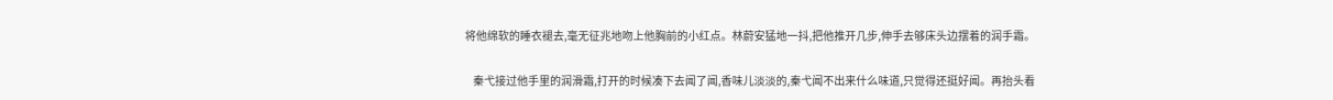将他绵软的睡衣褪去,毫无征兆地吻上他胸前的小红点。林蔚安猛地一抖,把他推开几步,伸手去够床头边摆着的润手霜。

    秦弋接过他手里的润滑霜,打开的时候凑下去闻了闻,香味儿淡淡的,秦弋闻不出来什么味道,只觉得还挺好闻。再抬头看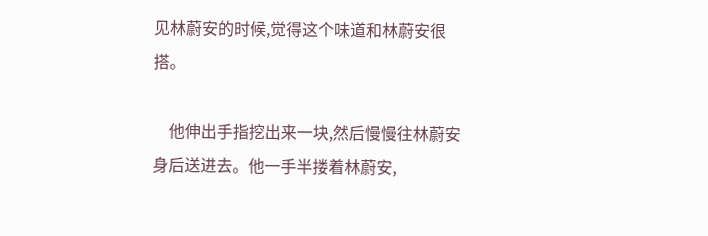见林蔚安的时候,觉得这个味道和林蔚安很搭。

    他伸出手指挖出来一块,然后慢慢往林蔚安身后送进去。他一手半搂着林蔚安,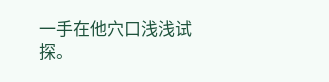一手在他穴口浅浅试探。